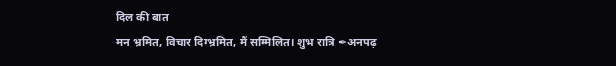दिल की बात
मन भ्रमित, विचार दिग्भ्रमित, मैं सम्मिलित। शुभ रात्रि ✒अनपढ़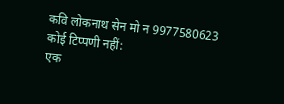कवि लोकनाथ सेन मो न 9977580623
कोई टिप्पणी नहीं:
एक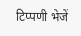टिप्पणी भेजें